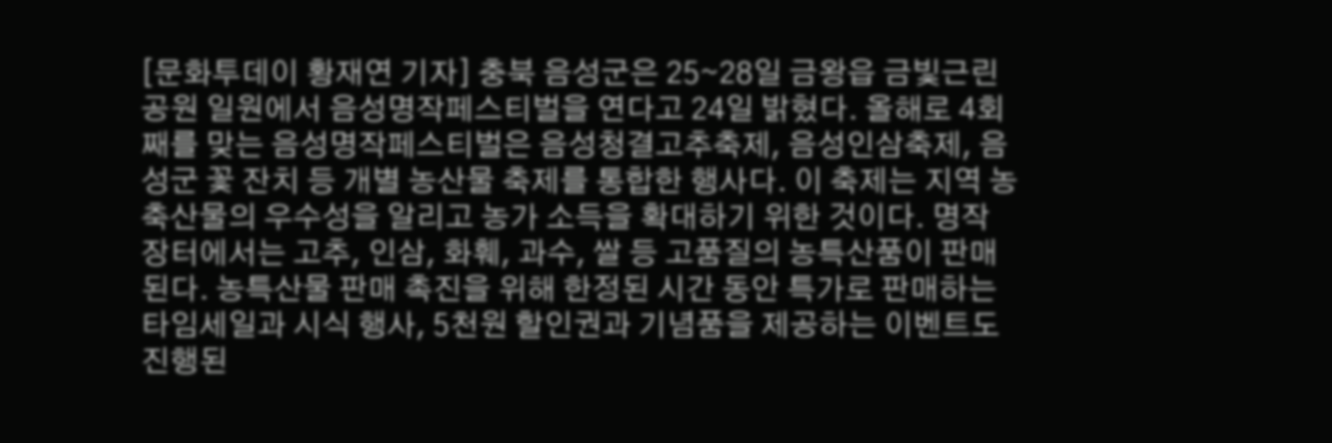[문화투데이 황재연 기자] 충북 음성군은 25∼28일 금왕읍 금빛근린공원 일원에서 음성명작페스티벌을 연다고 24일 밝혔다. 올해로 4회째를 맞는 음성명작페스티벌은 음성청결고추축제, 음성인삼축제, 음성군 꽃 잔치 등 개별 농산물 축제를 통합한 행사다. 이 축제는 지역 농축산물의 우수성을 알리고 농가 소득을 확대하기 위한 것이다. 명작 장터에서는 고추, 인삼, 화훼, 과수, 쌀 등 고품질의 농특산품이 판매된다. 농특산물 판매 촉진을 위해 한정된 시간 동안 특가로 판매하는 타임세일과 시식 행사, 5천원 할인권과 기념품을 제공하는 이벤트도 진행된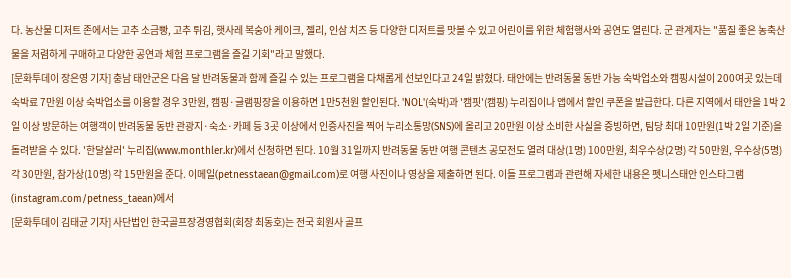다. 농산물 디저트 존에서는 고추 소금빵, 고추 튀김, 햇사레 복숭아 케이크, 젤리, 인삼 치즈 등 다양한 디저트를 맛볼 수 있고 어린이를 위한 체험행사와 공연도 열린다. 군 관계자는 "품질 좋은 농축산물을 저렴하게 구매하고 다양한 공연과 체험 프로그램을 즐길 기회"라고 말했다.
[문화투데이 장은영 기자] 충남 태안군은 다음 달 반려동물과 함께 즐길 수 있는 프로그램을 다채롭게 선보인다고 24일 밝혔다. 태안에는 반려동물 동반 가능 숙박업소와 캠핑시설이 200여곳 있는데 숙박료 7만원 이상 숙박업소를 이용할 경우 3만원, 캠핑·글램핑장을 이용하면 1만5천원 할인된다. 'NOL'(숙박)과 '캠핏'(캠핑) 누리집이나 앱에서 할인 쿠폰을 발급한다. 다른 지역에서 태안을 1박 2일 이상 방문하는 여행객이 반려동물 동반 관광지·숙소·카페 등 3곳 이상에서 인증사진을 찍어 누리소통망(SNS)에 올리고 20만원 이상 소비한 사실을 증빙하면, 팀당 최대 10만원(1박 2일 기준)을 돌려받을 수 있다. '한달살러' 누리집(www.monthler.kr)에서 신청하면 된다. 10월 31일까지 반려동물 동반 여행 콘텐츠 공모전도 열려 대상(1명) 100만원, 최우수상(2명) 각 50만원, 우수상(5명) 각 30만원, 참가상(10명) 각 15만원을 준다. 이메일(petnesstaean@gmail.com)로 여행 사진이나 영상을 제출하면 된다. 이들 프로그램과 관련해 자세한 내용은 펫니스태안 인스타그램(instagram.com/petness_taean)에서
[문화투데이 김태균 기자] 사단법인 한국골프장경영협회(회장 최동호)는 전국 회원사 골프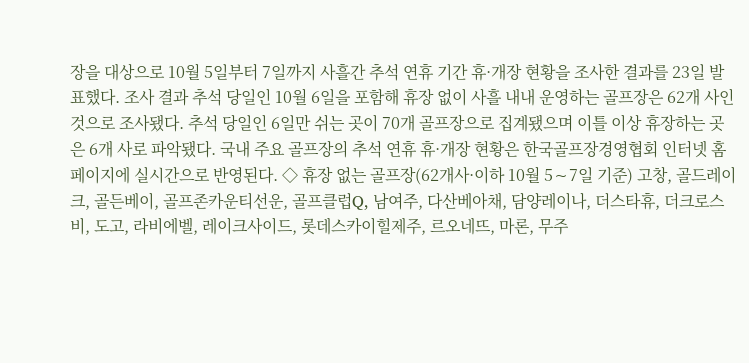장을 대상으로 10월 5일부터 7일까지 사흘간 추석 연휴 기간 휴·개장 현황을 조사한 결과를 23일 발표했다. 조사 결과 추석 당일인 10월 6일을 포함해 휴장 없이 사흘 내내 운영하는 골프장은 62개 사인 것으로 조사됐다. 추석 당일인 6일만 쉬는 곳이 70개 골프장으로 집계됐으며 이틀 이상 휴장하는 곳은 6개 사로 파악됐다. 국내 주요 골프장의 추석 연휴 휴·개장 현황은 한국골프장경영협회 인터넷 홈페이지에 실시간으로 반영된다. ◇ 휴장 없는 골프장(62개사·이하 10월 5∼7일 기준) 고창, 골드레이크, 골든베이, 골프존카운티선운, 골프클럽Q, 남여주, 다산베아채, 담양레이나, 더스타휴, 더크로스비, 도고, 라비에벨, 레이크사이드, 롯데스카이힐제주, 르오네뜨, 마론, 무주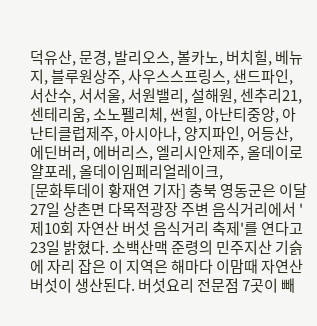덕유산, 문경, 발리오스, 볼카노, 버치힐, 베뉴지, 블루원상주, 사우스스프링스, 샌드파인, 서산수, 서서울, 서원밸리, 설해원, 센추리21, 센테리움, 소노펠리체, 썬힐, 아난티중앙, 아난티클럽제주, 아시아나, 양지파인, 어등산, 에딘버러, 에버리스, 엘리시안제주, 올데이로얄포레, 올데이임페리얼레이크,
[문화투데이 황재연 기자] 충북 영동군은 이달 27일 상촌면 다목적광장 주변 음식거리에서 '제10회 자연산 버섯 음식거리 축제'를 연다고 23일 밝혔다. 소백산맥 준령의 민주지산 기슭에 자리 잡은 이 지역은 해마다 이맘때 자연산 버섯이 생산된다. 버섯요리 전문점 7곳이 빼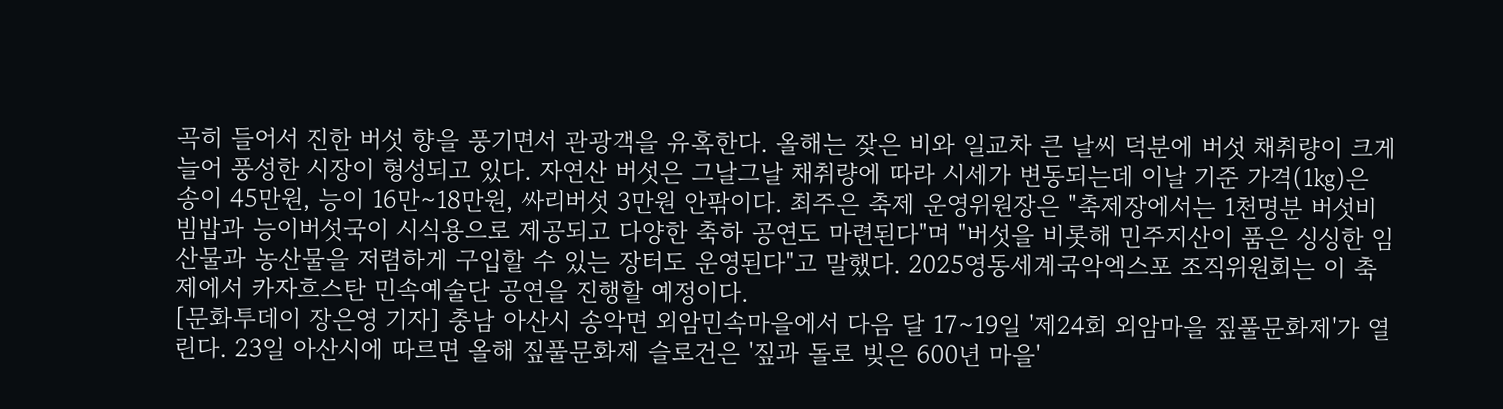곡히 들어서 진한 버섯 향을 풍기면서 관광객을 유혹한다. 올해는 잦은 비와 일교차 큰 날씨 덕분에 버섯 채취량이 크게 늘어 풍성한 시장이 형성되고 있다. 자연산 버섯은 그날그날 채취량에 따라 시세가 변동되는데 이날 기준 가격(1㎏)은 송이 45만원, 능이 16만∼18만원, 싸리버섯 3만원 안팎이다. 최주은 축제 운영위원장은 "축제장에서는 1천명분 버섯비빔밥과 능이버섯국이 시식용으로 제공되고 다양한 축하 공연도 마련된다"며 "버섯을 비롯해 민주지산이 품은 싱싱한 임산물과 농산물을 저렴하게 구입할 수 있는 장터도 운영된다"고 말했다. 2025영동세계국악엑스포 조직위원회는 이 축제에서 카자흐스탄 민속예술단 공연을 진행할 예정이다.
[문화투데이 장은영 기자] 충남 아산시 송악면 외암민속마을에서 다음 달 17∼19일 '제24회 외암마을 짚풀문화제'가 열린다. 23일 아산시에 따르면 올해 짚풀문화제 슬로건은 '짚과 돌로 빚은 600년 마을'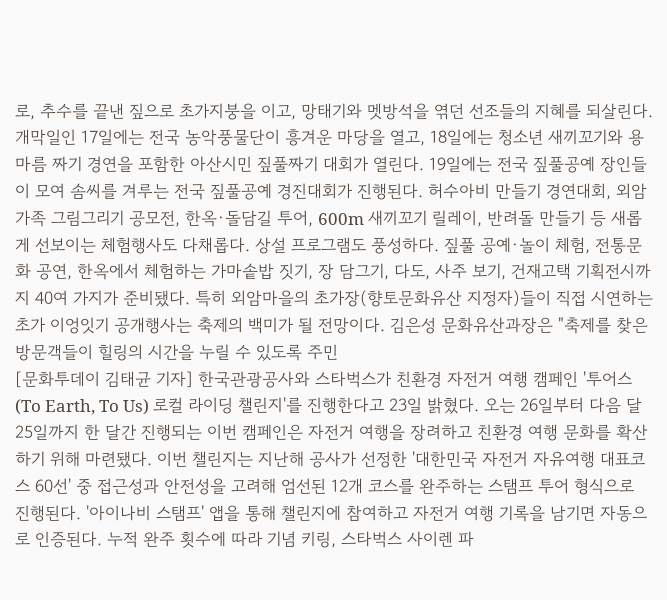로, 추수를 끝낸 짚으로 초가지붕을 이고, 망태기와 멧방석을 엮던 선조들의 지혜를 되살린다. 개막일인 17일에는 전국 농악풍물단이 흥겨운 마당을 열고, 18일에는 청소년 새끼꼬기와 용마름 짜기 경연을 포함한 아산시민 짚풀짜기 대회가 열린다. 19일에는 전국 짚풀공예 장인들이 모여 솜씨를 겨루는 전국 짚풀공예 경진대회가 진행된다. 허수아비 만들기 경연대회, 외암 가족 그림그리기 공모전, 한옥·돌담길 투어, 600m 새끼꼬기 릴레이, 반려돌 만들기 등 새롭게 선보이는 체험행사도 다채롭다. 상설 프로그램도 풍성하다. 짚풀 공예·놀이 체험, 전통문화 공연, 한옥에서 체험하는 가마솥밥 짓기, 장 담그기, 다도, 사주 보기, 건재고택 기획전시까지 40여 가지가 준비됐다. 특히 외암마을의 초가장(향토문화유산 지정자)들이 직접 시연하는 초가 이엉잇기 공개행사는 축제의 백미가 될 전망이다. 김은성 문화유산과장은 "축제를 찾은 방문객들이 힐링의 시간을 누릴 수 있도록 주민
[문화투데이 김태균 기자] 한국관광공사와 스타벅스가 친환경 자전거 여행 캠페인 '투어스(To Earth, To Us) 로컬 라이딩 챌린지'를 진행한다고 23일 밝혔다. 오는 26일부터 다음 달 25일까지 한 달간 진행되는 이번 캠페인은 자전거 여행을 장려하고 친환경 여행 문화를 확산하기 위해 마련됐다. 이번 챌린지는 지난해 공사가 선정한 '대한민국 자전거 자유여행 대표코스 60선' 중 접근성과 안전성을 고려해 엄선된 12개 코스를 완주하는 스탬프 투어 형식으로 진행된다. '아이나비 스탬프' 앱을 통해 챌린지에 참여하고 자전거 여행 기록을 남기면 자동으로 인증된다. 누적 완주 횟수에 따라 기념 키링, 스타벅스 사이렌 파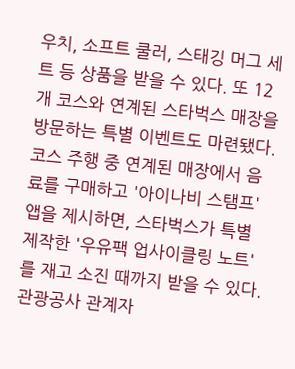우치, 소프트 쿨러, 스태깅 머그 세트 등 상품을 받을 수 있다. 또 12개 코스와 연계된 스타벅스 매장을 방문하는 특별 이벤트도 마련됐다. 코스 주행 중 연계된 매장에서 음료를 구매하고 '아이나비 스탬프' 앱을 제시하면, 스타벅스가 특별 제작한 '우유팩 업사이클링 노트'를 재고 소진 때까지 받을 수 있다. 관광공사 관계자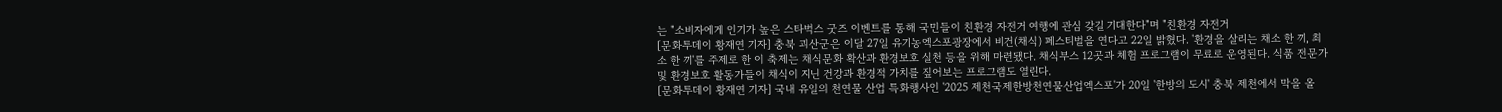는 "소비자에게 인기가 높은 스타벅스 굿즈 이벤트를 통해 국민들이 친환경 자전거 여행에 관심 갖길 기대한다"며 "친환경 자전거
[문화투데이 황재연 기자] 충북 괴산군은 이달 27일 유기농엑스포광장에서 비건(채식) 페스티벌을 연다고 22일 밝혔다. '환경을 살리는 채소 한 끼, 최소 한 끼'를 주제로 한 이 축제는 채식문화 확산과 환경보호 실천 등을 위해 마련됐다. 채식부스 12곳과 체험 프로그램이 무료로 운영된다. 식품 전문가 및 환경보호 활동가들이 채식이 지닌 건강과 환경적 가치를 짚어보는 프로그램도 열린다.
[문화투데이 황재연 기자] 국내 유일의 천연물 산업 특화행사인 '2025 제천국제한방천연물산업엑스포'가 20일 '한방의 도시' 충북 제천에서 막을 올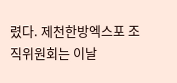렸다. 제천한방엑스포 조직위원회는 이날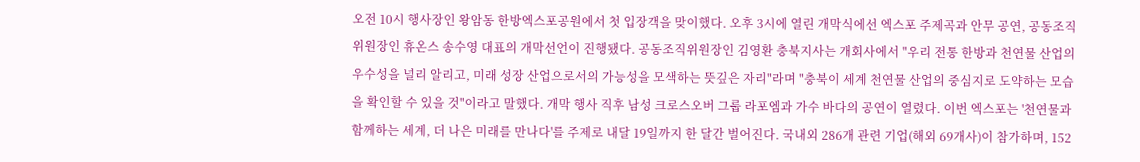오전 10시 행사장인 왕암동 한방엑스포공원에서 첫 입장객을 맞이했다. 오후 3시에 열린 개막식에선 엑스포 주제곡과 안무 공연, 공동조직위원장인 휴온스 송수영 대표의 개막선언이 진행됐다. 공동조직위원장인 김영환 충북지사는 개회사에서 "우리 전통 한방과 천연물 산업의 우수성을 널리 알리고, 미래 성장 산업으로서의 가능성을 모색하는 뜻깊은 자리"라며 "충북이 세계 천연물 산업의 중심지로 도약하는 모습을 확인할 수 있을 것"이라고 말했다. 개막 행사 직후 남성 크로스오버 그룹 라포엠과 가수 바다의 공연이 열렸다. 이번 엑스포는 '천연물과 함께하는 세계, 더 나은 미래를 만나다'를 주제로 내달 19일까지 한 달간 벌어진다. 국내외 286개 관련 기업(해외 69개사)이 참가하며, 152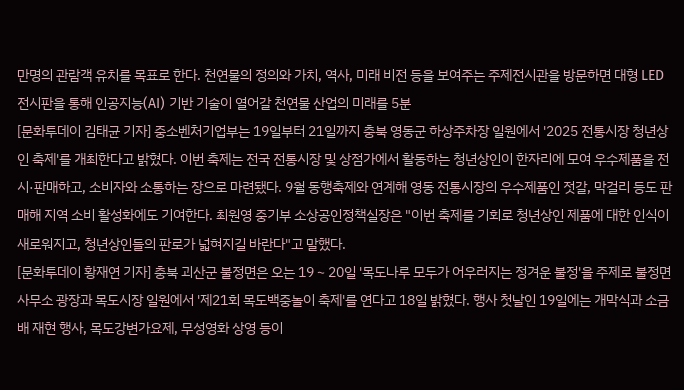만명의 관람객 유치를 목표로 한다. 천연물의 정의와 가치, 역사, 미래 비전 등을 보여주는 주제전시관을 방문하면 대형 LED 전시판을 통해 인공지능(AI) 기반 기술이 열어갈 천연물 산업의 미래를 5분
[문화투데이 김태균 기자] 중소벤처기업부는 19일부터 21일까지 충북 영동군 하상주차장 일원에서 '2025 전통시장 청년상인 축제'를 개최한다고 밝혔다. 이번 축제는 전국 전통시장 및 상점가에서 활동하는 청년상인이 한자리에 모여 우수제품을 전시·판매하고, 소비자와 소통하는 장으로 마련됐다. 9월 동행축제와 연계해 영동 전통시장의 우수제품인 젓갈, 막걸리 등도 판매해 지역 소비 활성화에도 기여한다. 최원영 중기부 소상공인정책실장은 "이번 축제를 기회로 청년상인 제품에 대한 인식이 새로워지고, 청년상인들의 판로가 넓혀지길 바란다"고 말했다.
[문화투데이 황재연 기자] 충북 괴산군 불정면은 오는 19∼20일 '목도나루 모두가 어우러지는 정겨운 불정'을 주제로 불정면사무소 광장과 목도시장 일원에서 '제21회 목도백중놀이 축제'를 연다고 18일 밝혔다. 행사 첫날인 19일에는 개막식과 소금배 재현 행사, 목도강변가요제, 무성영화 상영 등이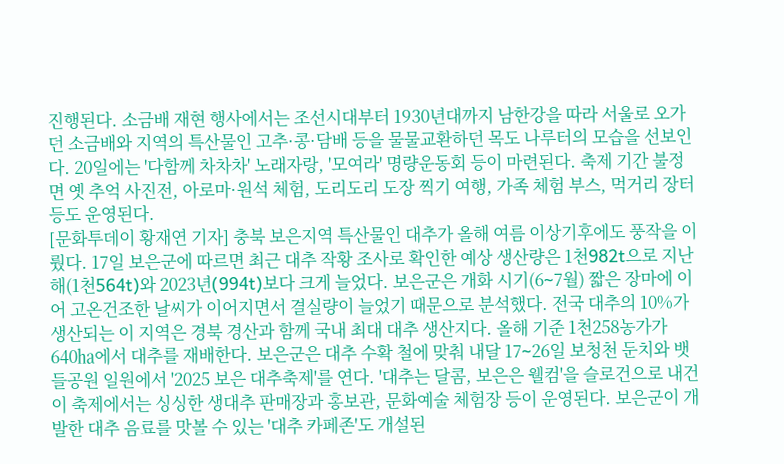진행된다. 소금배 재현 행사에서는 조선시대부터 1930년대까지 남한강을 따라 서울로 오가던 소금배와 지역의 특산물인 고추·콩·담배 등을 물물교환하던 목도 나루터의 모습을 선보인다. 20일에는 '다함께 차차차' 노래자랑, '모여라' 명량운동회 등이 마련된다. 축제 기간 불정면 옛 추억 사진전, 아로마·원석 체험, 도리도리 도장 찍기 여행, 가족 체험 부스, 먹거리 장터 등도 운영된다.
[문화투데이 황재연 기자] 충북 보은지역 특산물인 대추가 올해 여름 이상기후에도 풍작을 이뤘다. 17일 보은군에 따르면 최근 대추 작황 조사로 확인한 예상 생산량은 1천982t으로 지난해(1천564t)와 2023년(994t)보다 크게 늘었다. 보은군은 개화 시기(6∼7월) 짧은 장마에 이어 고온건조한 날씨가 이어지면서 결실량이 늘었기 때문으로 분석했다. 전국 대추의 10%가 생산되는 이 지역은 경북 경산과 함께 국내 최대 대추 생산지다. 올해 기준 1천258농가가 640㏊에서 대추를 재배한다. 보은군은 대추 수확 철에 맞춰 내달 17∼26일 보청천 둔치와 뱃들공원 일원에서 '2025 보은 대추축제'를 연다. '대추는 달콤, 보은은 웰컴'을 슬로건으로 내건 이 축제에서는 싱싱한 생대추 판매장과 홍보관, 문화예술 체험장 등이 운영된다. 보은군이 개발한 대추 음료를 맛볼 수 있는 '대추 카페존'도 개설된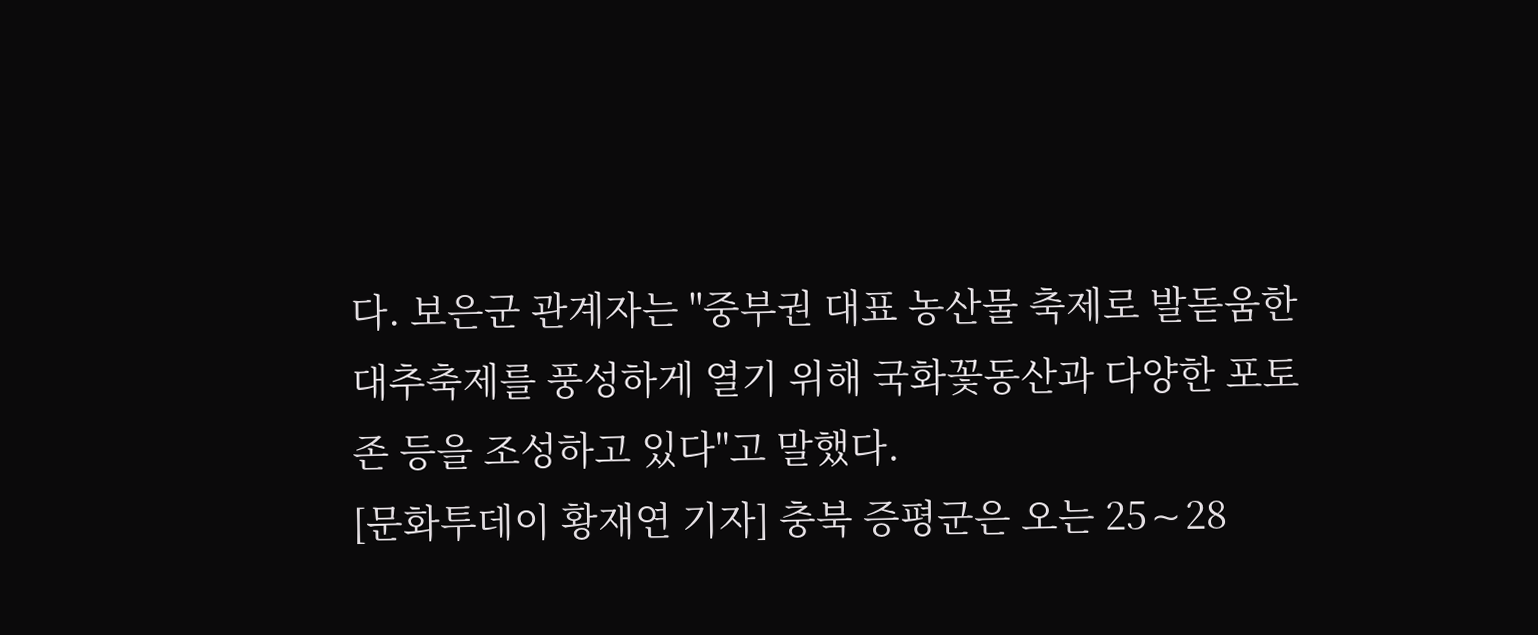다. 보은군 관계자는 "중부권 대표 농산물 축제로 발돋움한 대추축제를 풍성하게 열기 위해 국화꽃동산과 다양한 포토존 등을 조성하고 있다"고 말했다.
[문화투데이 황재연 기자] 충북 증평군은 오는 25∼28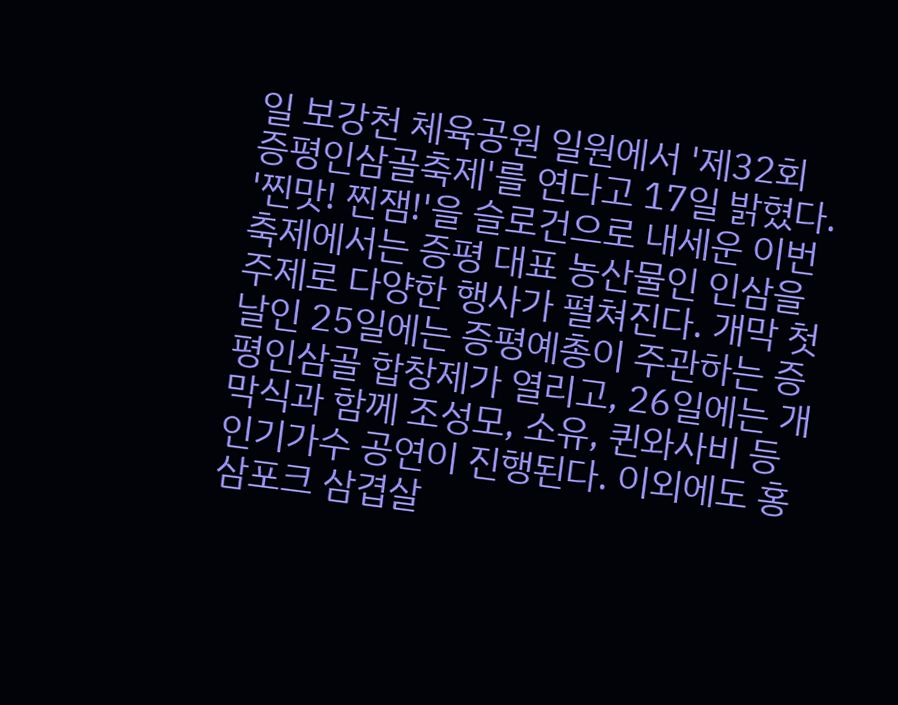일 보강천 체육공원 일원에서 '제32회 증평인삼골축제'를 연다고 17일 밝혔다. '찐맛! 찐잼!'을 슬로건으로 내세운 이번 축제에서는 증평 대표 농산물인 인삼을 주제로 다양한 행사가 펼쳐진다. 개막 첫날인 25일에는 증평예총이 주관하는 증평인삼골 합창제가 열리고, 26일에는 개막식과 함께 조성모, 소유, 퀸와사비 등 인기가수 공연이 진행된다. 이외에도 홍삼포크 삼겹살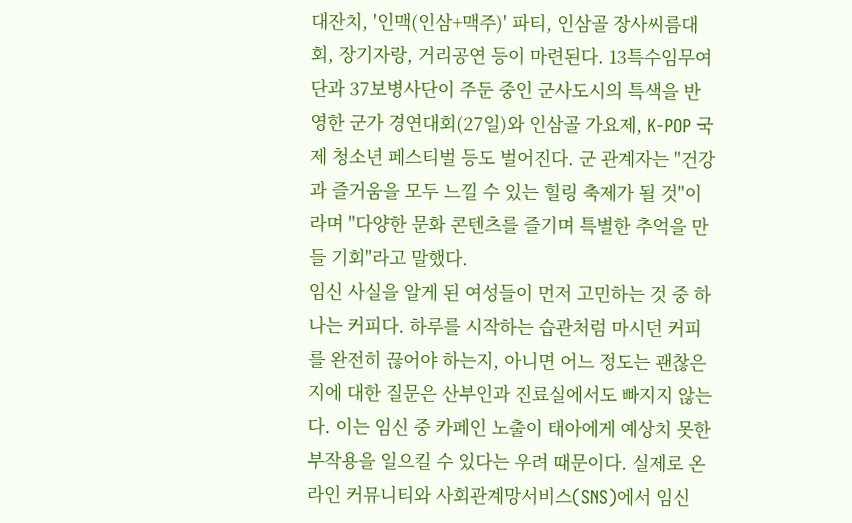대잔치, '인맥(인삼+맥주)' 파티, 인삼골 장사씨름대회, 장기자랑, 거리공연 등이 마련된다. 13특수임무여단과 37보병사단이 주둔 중인 군사도시의 특색을 반영한 군가 경연대회(27일)와 인삼골 가요제, K-POP 국제 청소년 페스티벌 등도 벌어진다. 군 관계자는 "건강과 즐거움을 모두 느낄 수 있는 힐링 축제가 될 것"이라며 "다양한 문화 콘텐츠를 즐기며 특별한 추억을 만들 기회"라고 말했다.
임신 사실을 알게 된 여성들이 먼저 고민하는 것 중 하나는 커피다. 하루를 시작하는 습관처럼 마시던 커피를 완전히 끊어야 하는지, 아니면 어느 정도는 괜찮은지에 대한 질문은 산부인과 진료실에서도 빠지지 않는다. 이는 임신 중 카페인 노출이 태아에게 예상치 못한 부작용을 일으킬 수 있다는 우려 때문이다. 실제로 온라인 커뮤니티와 사회관계망서비스(SNS)에서 임신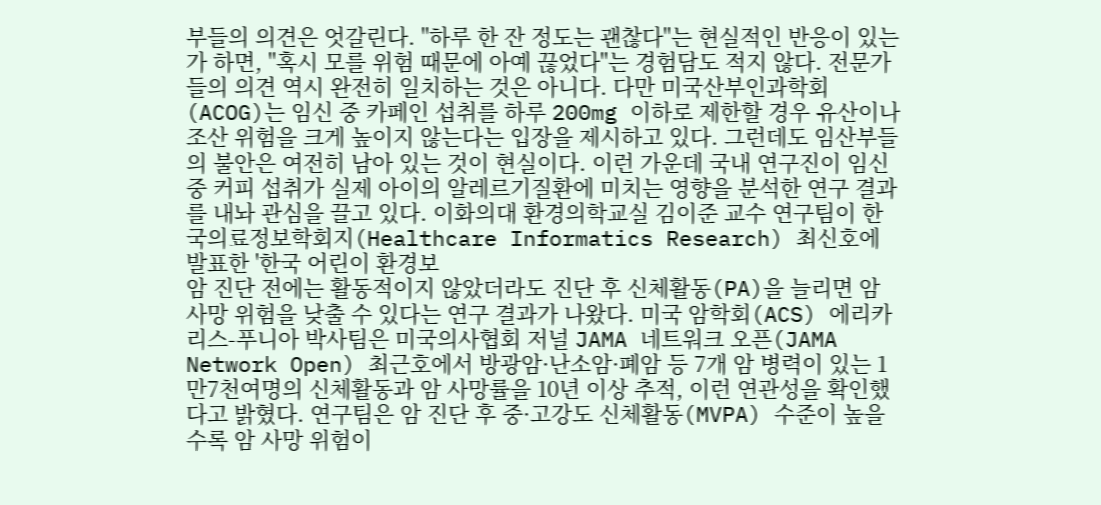부들의 의견은 엇갈린다. "하루 한 잔 정도는 괜찮다"는 현실적인 반응이 있는가 하면, "혹시 모를 위험 때문에 아예 끊었다"는 경험담도 적지 않다. 전문가들의 의견 역시 완전히 일치하는 것은 아니다. 다만 미국산부인과학회(ACOG)는 임신 중 카페인 섭취를 하루 200mg 이하로 제한할 경우 유산이나 조산 위험을 크게 높이지 않는다는 입장을 제시하고 있다. 그런데도 임산부들의 불안은 여전히 남아 있는 것이 현실이다. 이런 가운데 국내 연구진이 임신 중 커피 섭취가 실제 아이의 알레르기질환에 미치는 영향을 분석한 연구 결과를 내놔 관심을 끌고 있다. 이화의대 환경의학교실 김이준 교수 연구팀이 한국의료정보학회지(Healthcare Informatics Research) 최신호에 발표한 '한국 어린이 환경보
암 진단 전에는 활동적이지 않았더라도 진단 후 신체활동(PA)을 늘리면 암 사망 위험을 낮출 수 있다는 연구 결과가 나왔다. 미국 암학회(ACS) 에리카 리스-푸니아 박사팀은 미국의사협회 저널 JAMA 네트워크 오픈(JAMA Network Open) 최근호에서 방광암·난소암·폐암 등 7개 암 병력이 있는 1만7천여명의 신체활동과 암 사망률을 10년 이상 추적, 이런 연관성을 확인했다고 밝혔다. 연구팀은 암 진단 후 중·고강도 신체활동(MVPA) 수준이 높을수록 암 사망 위험이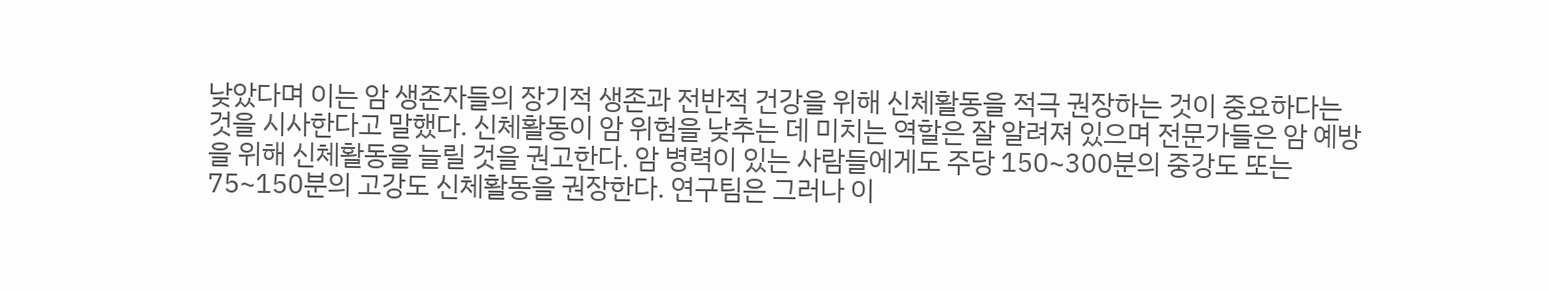낮았다며 이는 암 생존자들의 장기적 생존과 전반적 건강을 위해 신체활동을 적극 권장하는 것이 중요하다는 것을 시사한다고 말했다. 신체활동이 암 위험을 낮추는 데 미치는 역할은 잘 알려져 있으며 전문가들은 암 예방을 위해 신체활동을 늘릴 것을 권고한다. 암 병력이 있는 사람들에게도 주당 150~300분의 중강도 또는 75~150분의 고강도 신체활동을 권장한다. 연구팀은 그러나 이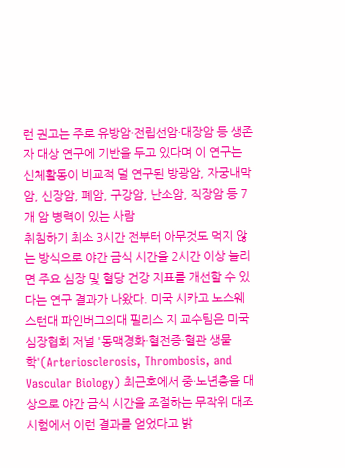런 권고는 주로 유방암·전립선암·대장암 등 생존자 대상 연구에 기반을 두고 있다며 이 연구는 신체활동이 비교적 덜 연구된 방광암, 자궁내막암, 신장암, 폐암, 구강암, 난소암, 직장암 등 7개 암 병력이 있는 사람
취침하기 최소 3시간 전부터 아무것도 먹지 않는 방식으로 야간 금식 시간을 2시간 이상 늘리면 주요 심장 및 혈당 건강 지표를 개선할 수 있다는 연구 결과가 나왔다. 미국 시카고 노스웨스턴대 파인버그의대 필리스 지 교수팀은 미국심장협회 저널 '동맥경화·혈전증·혈관 생물학'(Arteriosclerosis, Thrombosis, and Vascular Biology) 최근호에서 중·노년층을 대상으로 야간 금식 시간을 조절하는 무작위 대조 시험에서 이런 결과를 얻었다고 밝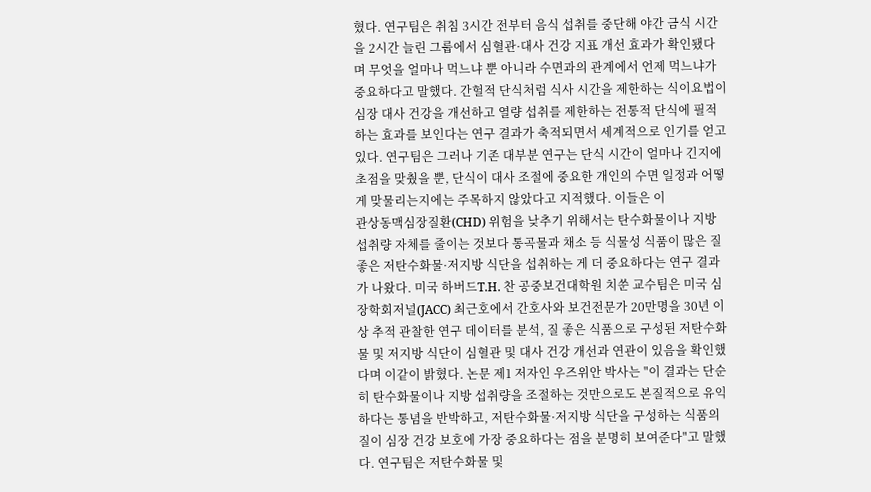혔다. 연구팀은 취침 3시간 전부터 음식 섭취를 중단해 야간 금식 시간을 2시간 늘린 그룹에서 심혈관·대사 건강 지표 개선 효과가 확인됐다며 무엇을 얼마나 먹느냐 뿐 아니라 수면과의 관계에서 언제 먹느냐가 중요하다고 말했다. 간헐적 단식처럼 식사 시간을 제한하는 식이요법이 심장 대사 건강을 개선하고 열량 섭취를 제한하는 전통적 단식에 필적하는 효과를 보인다는 연구 결과가 축적되면서 세계적으로 인기를 얻고 있다. 연구팀은 그러나 기존 대부분 연구는 단식 시간이 얼마나 긴지에 초점을 맞췄을 뿐, 단식이 대사 조절에 중요한 개인의 수면 일정과 어떻게 맞물리는지에는 주목하지 않았다고 지적했다. 이들은 이
관상동맥심장질환(CHD) 위험을 낮추기 위해서는 탄수화물이나 지방 섭취량 자체를 줄이는 것보다 통곡물과 채소 등 식물성 식품이 많은 질 좋은 저탄수화물·저지방 식단을 섭취하는 게 더 중요하다는 연구 결과가 나왔다. 미국 하버드T.H. 찬 공중보건대학원 치쑨 교수팀은 미국 심장학회저널(JACC) 최근호에서 간호사와 보건전문가 20만명을 30년 이상 추적 관찰한 연구 데이터를 분석, 질 좋은 식품으로 구성된 저탄수화물 및 저지방 식단이 심혈관 및 대사 건강 개선과 연관이 있음을 확인했다며 이같이 밝혔다. 논문 제1 저자인 우즈위안 박사는 "이 결과는 단순히 탄수화물이나 지방 섭취량을 조절하는 것만으로도 본질적으로 유익하다는 통념을 반박하고, 저탄수화물·저지방 식단을 구성하는 식품의 질이 심장 건강 보호에 가장 중요하다는 점을 분명히 보여준다"고 말했다. 연구팀은 저탄수화물 및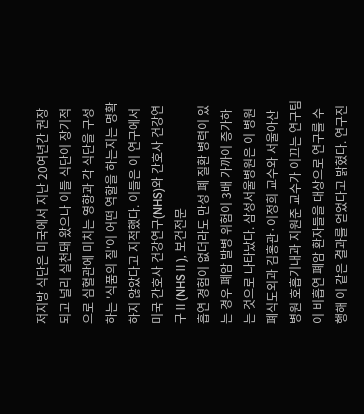저지방 식단은 미국에서 지난 20여년간 권장되고 널리 실천돼 왔으나 이들 식단이 장기적으로 심혈관에 미치는 영향과 각 식단을 구성하는 '식품의 질'이 어떤 역할을 하는지는 명확하지 않았다고 지적했다. 이들은 이 연구에서 미국 간호사 건강연구(NHS)와 간호사 건강연구Ⅱ(NHSⅡ), 보건전문
흡연 경험이 없더라도 만성 폐 질환 병력이 있는 경우 폐암 발병 위험이 3배 가까이 증가하는 것으로 나타났다. 삼성서울병원은 이 병원 폐식도외과 김홍관·이정희 교수와 서울아산병원 호흡기내과 지원준 교수가 이끄는 연구팀이 비흡연 폐암 환자들을 대상으로 연구를 수행해 이 같은 결과를 얻었다고 밝혔다. 연구진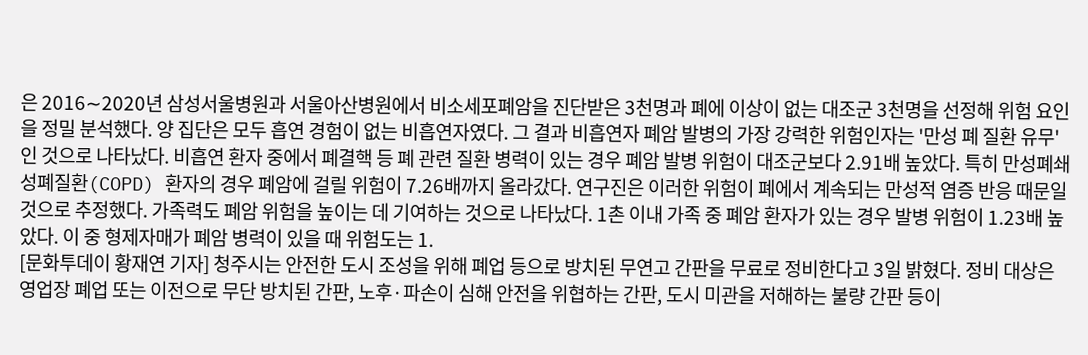은 2016∼2020년 삼성서울병원과 서울아산병원에서 비소세포폐암을 진단받은 3천명과 폐에 이상이 없는 대조군 3천명을 선정해 위험 요인을 정밀 분석했다. 양 집단은 모두 흡연 경험이 없는 비흡연자였다. 그 결과 비흡연자 폐암 발병의 가장 강력한 위험인자는 '만성 폐 질환 유무'인 것으로 나타났다. 비흡연 환자 중에서 폐결핵 등 폐 관련 질환 병력이 있는 경우 폐암 발병 위험이 대조군보다 2.91배 높았다. 특히 만성폐쇄성폐질환(COPD) 환자의 경우 폐암에 걸릴 위험이 7.26배까지 올라갔다. 연구진은 이러한 위험이 폐에서 계속되는 만성적 염증 반응 때문일 것으로 추정했다. 가족력도 폐암 위험을 높이는 데 기여하는 것으로 나타났다. 1촌 이내 가족 중 폐암 환자가 있는 경우 발병 위험이 1.23배 높았다. 이 중 형제자매가 폐암 병력이 있을 때 위험도는 1.
[문화투데이 황재연 기자] 청주시는 안전한 도시 조성을 위해 폐업 등으로 방치된 무연고 간판을 무료로 정비한다고 3일 밝혔다. 정비 대상은 영업장 폐업 또는 이전으로 무단 방치된 간판, 노후·파손이 심해 안전을 위협하는 간판, 도시 미관을 저해하는 불량 간판 등이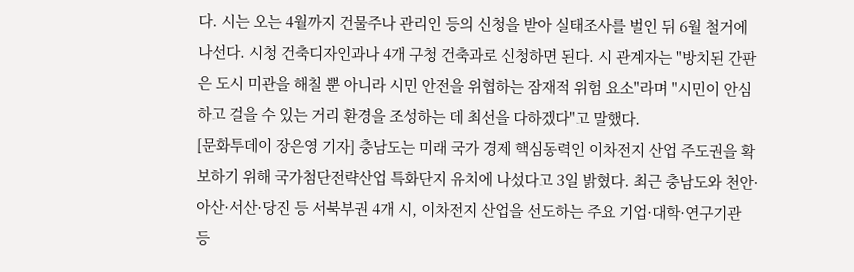다. 시는 오는 4월까지 건물주나 관리인 등의 신청을 받아 실태조사를 벌인 뒤 6월 철거에 나선다. 시청 건축디자인과나 4개 구청 건축과로 신청하면 된다. 시 관계자는 "방치된 간판은 도시 미관을 해칠 뿐 아니라 시민 안전을 위협하는 잠재적 위험 요소"라며 "시민이 안심하고 걸을 수 있는 거리 환경을 조성하는 데 최선을 다하겠다"고 말했다.
[문화투데이 장은영 기자] 충남도는 미래 국가 경제 핵심동력인 이차전지 산업 주도권을 확보하기 위해 국가첨단전략산업 특화단지 유치에 나섰다고 3일 밝혔다. 최근 충남도와 천안·아산·서산·당진 등 서북부권 4개 시, 이차전지 산업을 선도하는 주요 기업·대학·연구기관 등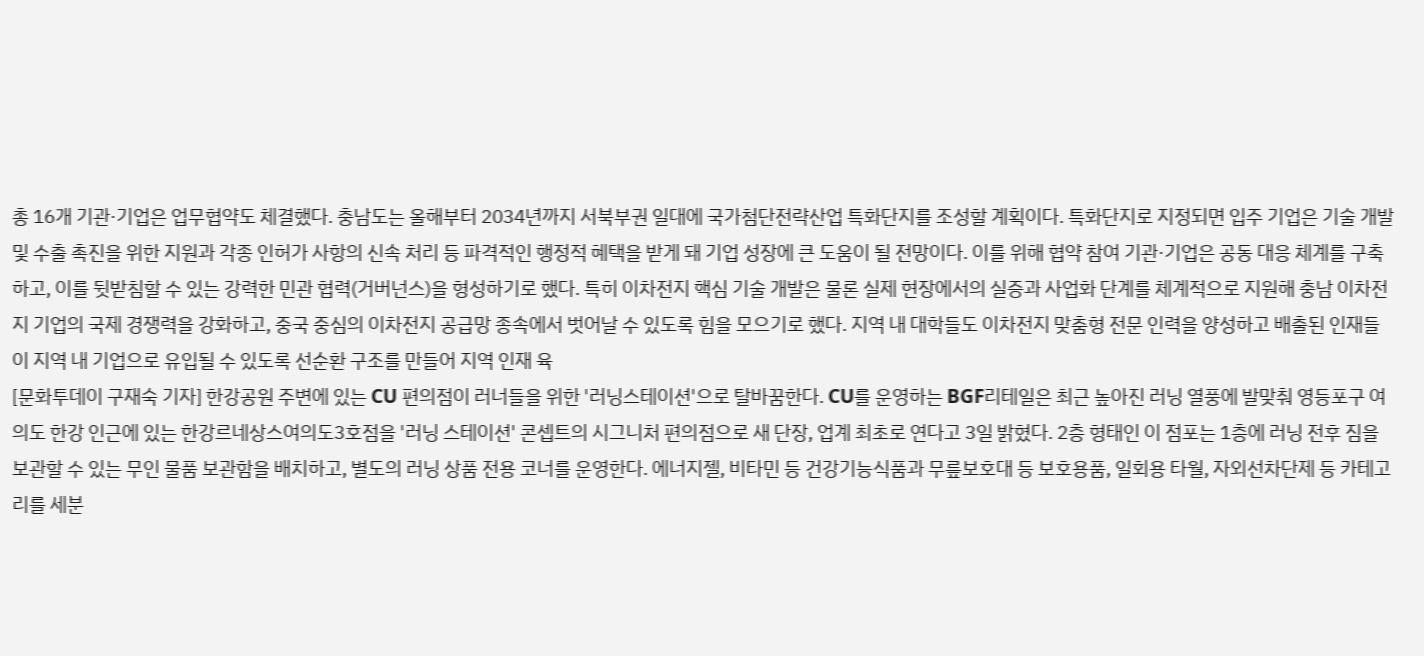총 16개 기관·기업은 업무협약도 체결했다. 충남도는 올해부터 2034년까지 서북부권 일대에 국가첨단전략산업 특화단지를 조성할 계획이다. 특화단지로 지정되면 입주 기업은 기술 개발 및 수출 촉진을 위한 지원과 각종 인허가 사항의 신속 처리 등 파격적인 행정적 혜택을 받게 돼 기업 성장에 큰 도움이 될 전망이다. 이를 위해 협약 참여 기관·기업은 공동 대응 체계를 구축하고, 이를 뒷받침할 수 있는 강력한 민관 협력(거버넌스)을 형성하기로 했다. 특히 이차전지 핵심 기술 개발은 물론 실제 현장에서의 실증과 사업화 단계를 체계적으로 지원해 충남 이차전지 기업의 국제 경쟁력을 강화하고, 중국 중심의 이차전지 공급망 종속에서 벗어날 수 있도록 힘을 모으기로 했다. 지역 내 대학들도 이차전지 맞춤형 전문 인력을 양성하고 배출된 인재들이 지역 내 기업으로 유입될 수 있도록 선순환 구조를 만들어 지역 인재 육
[문화투데이 구재숙 기자] 한강공원 주변에 있는 CU 편의점이 러너들을 위한 '러닝스테이션'으로 탈바꿈한다. CU를 운영하는 BGF리테일은 최근 높아진 러닝 열풍에 발맞춰 영등포구 여의도 한강 인근에 있는 한강르네상스여의도3호점을 '러닝 스테이션' 콘셉트의 시그니처 편의점으로 새 단장, 업계 최초로 연다고 3일 밝혔다. 2층 형태인 이 점포는 1층에 러닝 전후 짐을 보관할 수 있는 무인 물품 보관함을 배치하고, 별도의 러닝 상품 전용 코너를 운영한다. 에너지젤, 비타민 등 건강기능식품과 무릎보호대 등 보호용품, 일회용 타월, 자외선차단제 등 카테고리를 세분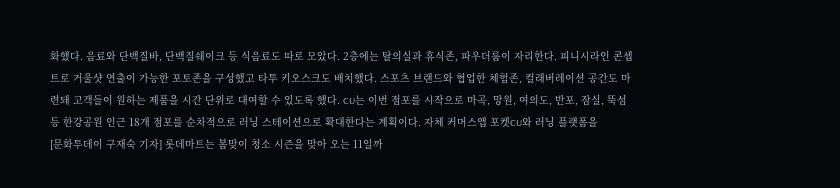화했다. 음료와 단백질바, 단백질쉐이크 등 식음료도 따로 모았다. 2층에는 탈의실과 휴식존, 파우더룸이 자리한다. 피니시라인 콘셉트로 거울샷 연출이 가능한 포토존을 구성했고 타투 키오스크도 배치했다. 스포츠 브랜드와 협업한 체험존, 컬래버레이션 공간도 마련돼 고객들이 원하는 제품을 시간 단위로 대여할 수 있도록 했다. CU는 이번 점포를 시작으로 마곡, 망원, 여의도, 반포, 잠실, 뚝섬 등 한강공원 인근 18개 점포를 순차적으로 러닝 스테이션으로 확대한다는 계획이다. 자체 커머스앱 포켓CU와 러닝 플랫폼을
[문화투데이 구재숙 기자] 롯데마트는 봄맞이 청소 시즌을 맞아 오는 11일까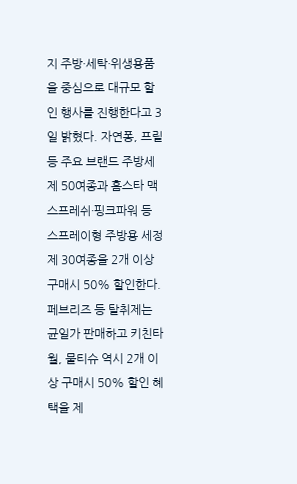지 주방·세탁·위생용품을 중심으로 대규모 할인 행사를 진행한다고 3일 밝혔다. 자연퐁, 프릴 등 주요 브랜드 주방세제 50여종과 홈스타 맥스프레쉬·핑크파워 등 스프레이형 주방용 세정제 30여종을 2개 이상 구매시 50% 할인한다. 페브리즈 등 탈취제는 균일가 판매하고 키친타월, 물티슈 역시 2개 이상 구매시 50% 할인 혜택을 제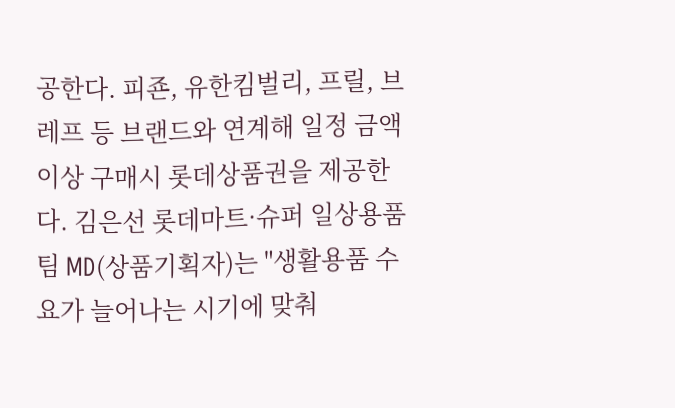공한다. 피죤, 유한킴벌리, 프릴, 브레프 등 브랜드와 연계해 일정 금액 이상 구매시 롯데상품권을 제공한다. 김은선 롯데마트·슈퍼 일상용품팀 MD(상품기획자)는 "생활용품 수요가 늘어나는 시기에 맞춰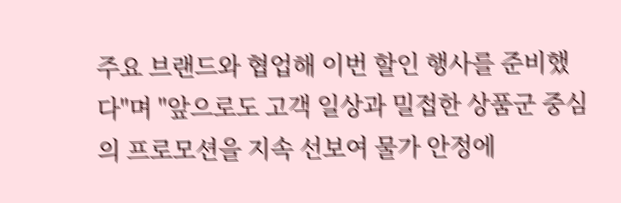주요 브랜드와 협업해 이번 할인 행사를 준비했다"며 "앞으로도 고객 일상과 밀접한 상품군 중심의 프로모션을 지속 선보여 물가 안정에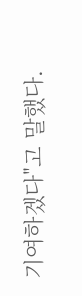기여하겠다"고 말했다.